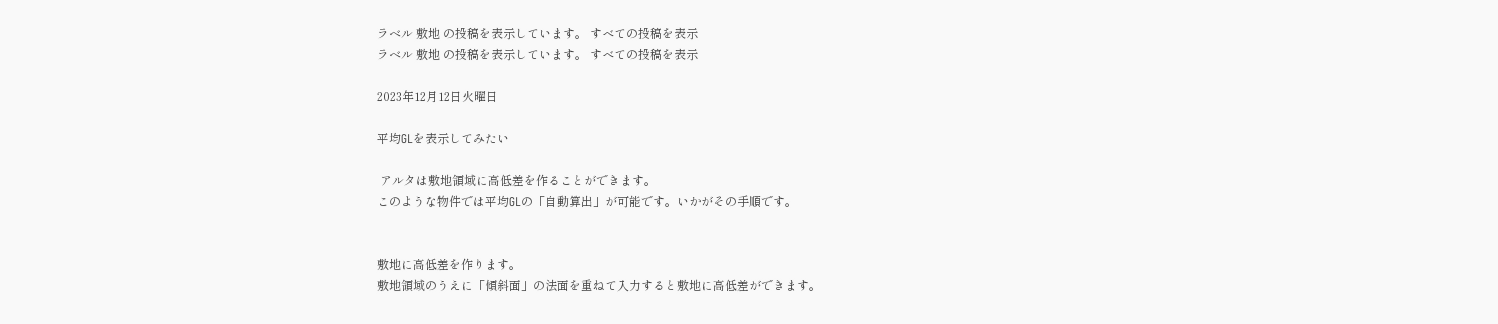ラベル 敷地 の投稿を表示しています。 すべての投稿を表示
ラベル 敷地 の投稿を表示しています。 すべての投稿を表示

2023年12月12日火曜日

平均GLを表示してみたい

 アルタは敷地領域に高低差を作ることができます。
このような物件では平均GLの「自動算出」が可能です。いかがその手順です。


敷地に高低差を作ります。
敷地領域のうえに「傾斜面」の法面を重ねて入力すると敷地に高低差ができます。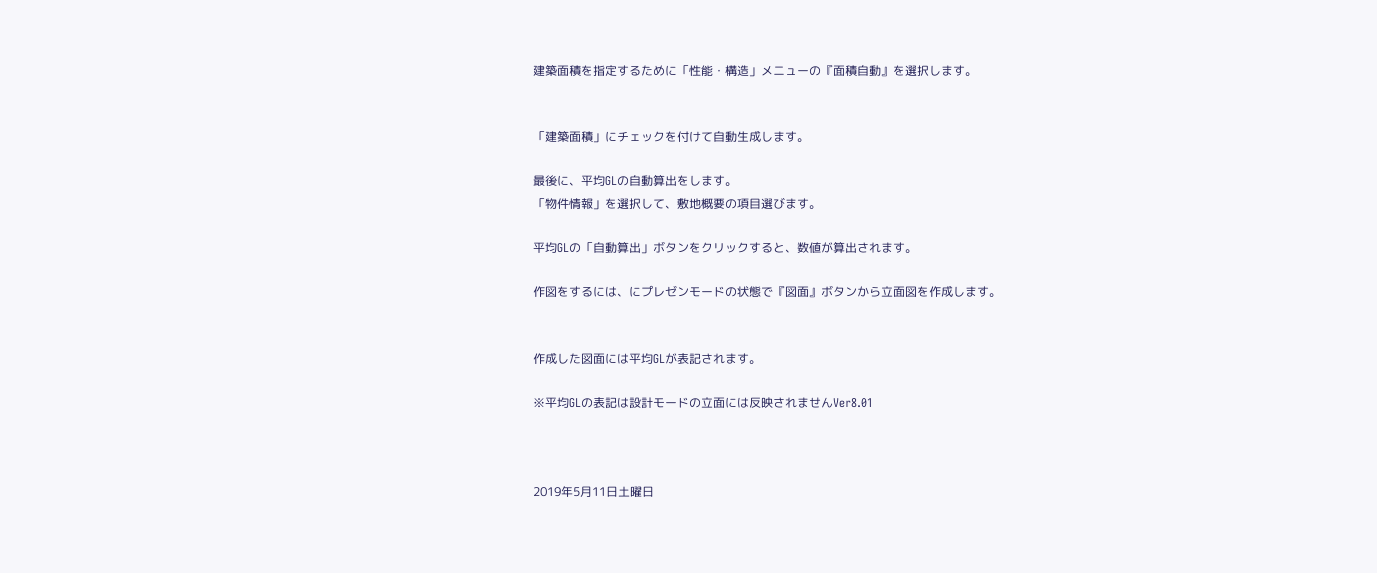建築面積を指定するために「性能・構造」メニューの『面積自動』を選択します。


「建築面積」にチェックを付けて自動生成します。

最後に、平均GLの自動算出をします。
「物件情報」を選択して、敷地概要の項目選びます。

平均GLの「自動算出」ボタンをクリックすると、数値が算出されます。

作図をするには、にプレゼンモードの状態で『図面』ボタンから立面図を作成します。


作成した図面には平均GLが表記されます。

※平均GLの表記は設計モードの立面には反映されませんVer8.01



2019年5月11日土曜日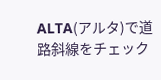ALTA(アルタ)で道路斜線をチェック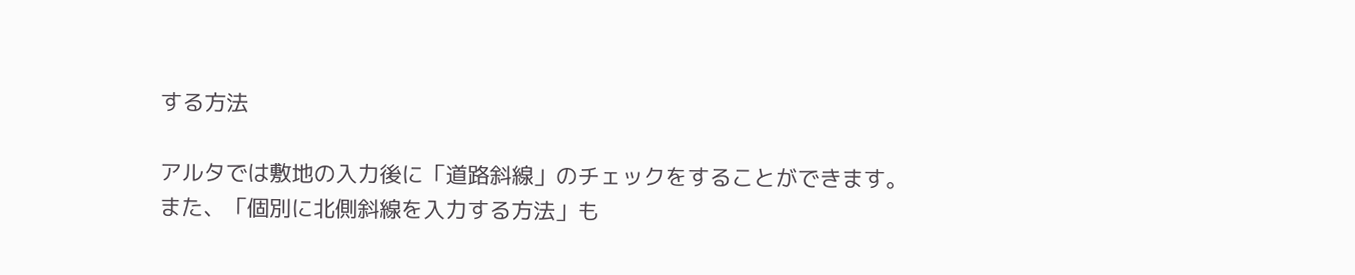する方法

アルタでは敷地の入力後に「道路斜線」のチェックをすることができます。
また、「個別に北側斜線を入力する方法」も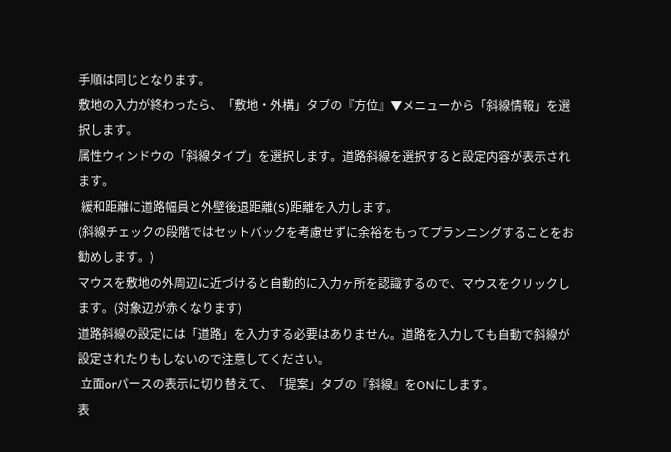手順は同じとなります。
敷地の入力が終わったら、「敷地・外構」タブの『方位』▼メニューから「斜線情報」を選択します。
属性ウィンドウの「斜線タイプ」を選択します。道路斜線を選択すると設定内容が表示されます。
 緩和距離に道路幅員と外壁後退距離(S)距離を入力します。
(斜線チェックの段階ではセットバックを考慮せずに余裕をもってプランニングすることをお勧めします。)
マウスを敷地の外周辺に近づけると自動的に入力ヶ所を認識するので、マウスをクリックします。(対象辺が赤くなります)
道路斜線の設定には「道路」を入力する必要はありません。道路を入力しても自動で斜線が設定されたりもしないので注意してください。
 立面orパースの表示に切り替えて、「提案」タブの『斜線』をONにします。
表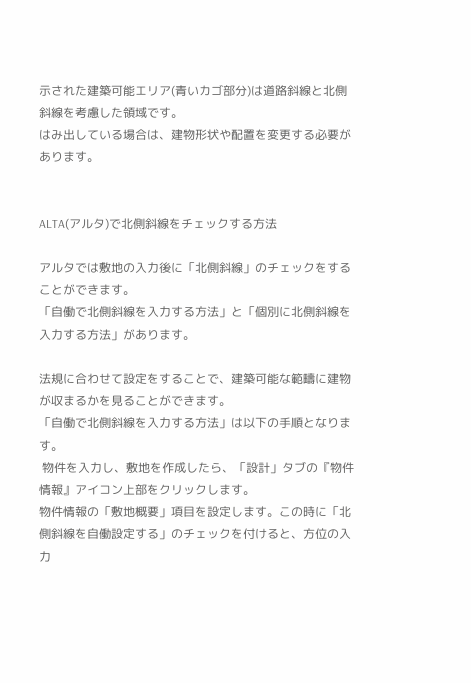示された建築可能エリア(青いカゴ部分)は道路斜線と北側斜線を考慮した領域です。
はみ出している場合は、建物形状や配置を変更する必要があります。


ALTA(アルタ)で北側斜線をチェックする方法

アルタでは敷地の入力後に「北側斜線」のチェックをすることができます。
「自働で北側斜線を入力する方法」と「個別に北側斜線を入力する方法」があります。

法規に合わせて設定をすることで、建築可能な範疇に建物が収まるかを見ることができます。
「自働で北側斜線を入力する方法」は以下の手順となります。
 物件を入力し、敷地を作成したら、「設計」タブの『物件情報』アイコン上部をクリックします。
物件情報の「敷地概要」項目を設定します。この時に「北側斜線を自働設定する」のチェックを付けると、方位の入力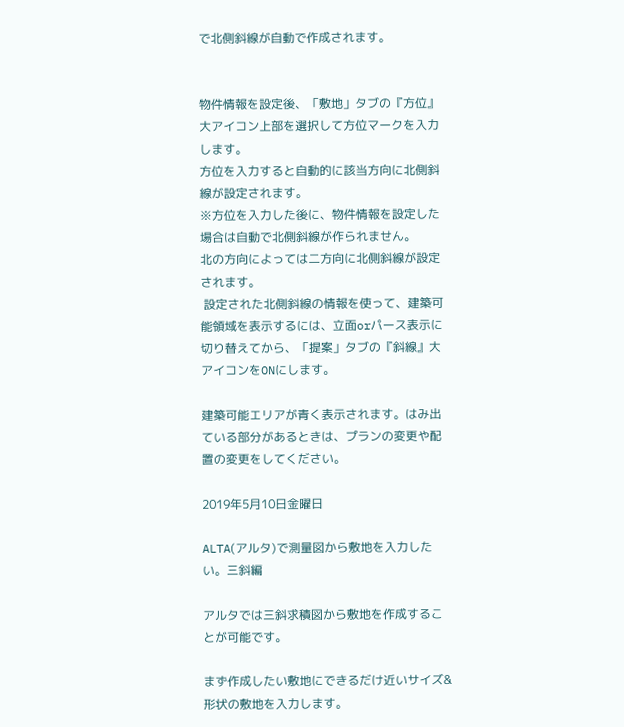で北側斜線が自動で作成されます。


物件情報を設定後、「敷地」タブの『方位』大アイコン上部を選択して方位マークを入力します。
方位を入力すると自動的に該当方向に北側斜線が設定されます。
※方位を入力した後に、物件情報を設定した場合は自動で北側斜線が作られません。
北の方向によっては二方向に北側斜線が設定されます。
 設定された北側斜線の情報を使って、建築可能領域を表示するには、立面orパース表示に切り替えてから、「提案」タブの『斜線』大アイコンをONにします。

建築可能エリアが青く表示されます。はみ出ている部分があるときは、プランの変更や配置の変更をしてください。

2019年5月10日金曜日

ALTA(アルタ)で測量図から敷地を入力したい。三斜編

アルタでは三斜求積図から敷地を作成することが可能です。

まず作成したい敷地にできるだけ近いサイズ&形状の敷地を入力します。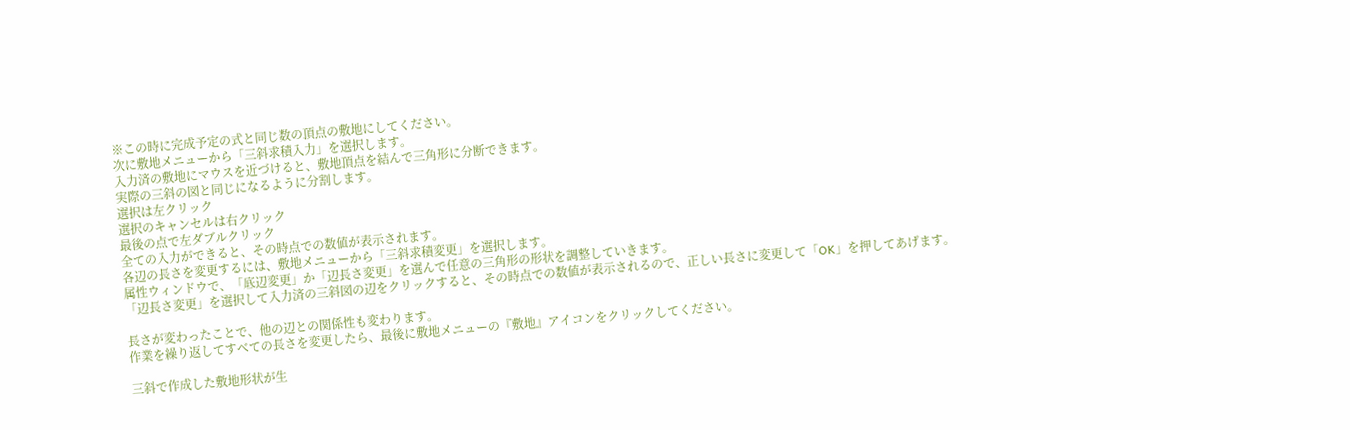※この時に完成予定の式と同じ数の頂点の敷地にしてください。
次に敷地メニューから「三斜求積入力」を選択します。
入力済の敷地にマウスを近づけると、敷地頂点を結んで三角形に分断できます。
実際の三斜の図と同じになるように分割します。
選択は左クリック
選択のキャンセルは右クリック
最後の点で左ダブルクリック
全ての入力ができると、その時点での数値が表示されます。
各辺の長さを変更するには、敷地メニューから「三斜求積変更」を選択します。
属性ウィンドウで、「底辺変更」か「辺長さ変更」を選んで任意の三角形の形状を調整していきます。
「辺長さ変更」を選択して入力済の三斜図の辺をクリックすると、その時点での数値が表示されるので、正しい長さに変更して「OK」を押してあげます。

長さが変わったことで、他の辺との関係性も変わります。
作業を繰り返してすべての長さを変更したら、最後に敷地メニューの『敷地』アイコンをクリックしてください。

三斜で作成した敷地形状が生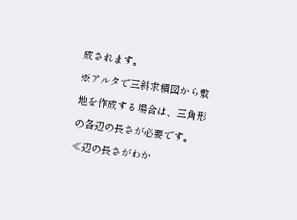成されます。
※アルタで三斜求積図から敷地を作成する場合は、三角形の各辺の長さが必要です。
≪辺の長さがわか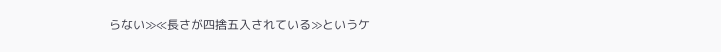らない≫≪長さが四捨五入されている≫というケ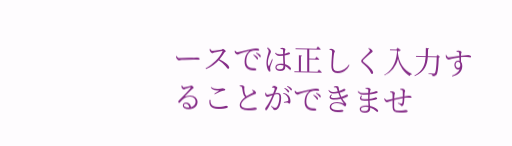ースでは正しく入力することができませ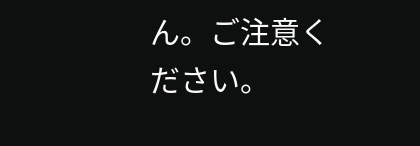ん。ご注意ください。